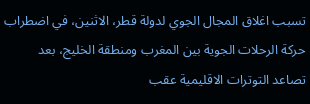تسبب اغلاق المجال الجوي لدولة قطر، الاثنين، في اضطراب حركة الرحلات الجوية بين المغرب ومنطقة الخليج، بعد تصاعد التوترات الاقليمية عقب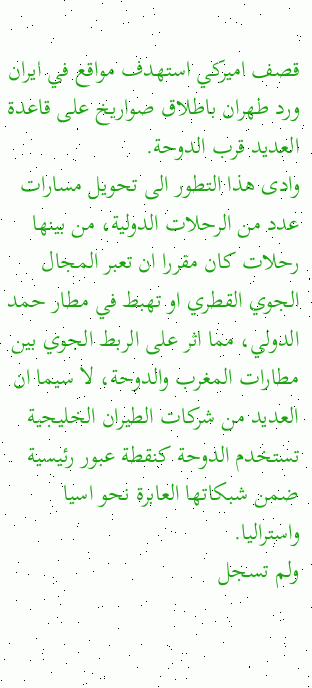قصف اميركي استهدف مواقع في ايران ورد طهران باطلاق صواريخ على قاعدة العديد قرب الدوحة.
وادى هذا التطور الى تحويل مسارات عدد من الرحلات الدولية، من بينها رحلات كان مقررا ان تعبر المجال الجوي القطري او تهبط في مطار حمد الدولي، مما اثر على الربط الجوي بين مطارات المغرب والدوحة، لا سيما ان العديد من شركات الطيران الخليجية تستخدم الدوحة كنقطة عبور رئيسية ضمن شبكاتها العابرة نحو اسيا واستراليا.
ولم تسجل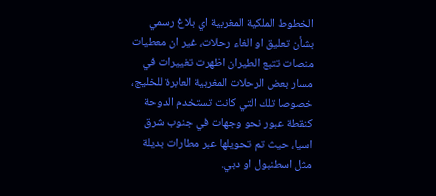الخطوط الملكية المغربية اي بلاغ رسمي بشأن تعليق او الغاء رحلات، غير ان معطيات منصات تتبع الطيران اظهرت تغييرات في مسار بعض الرحلات المغربية العابرة للخليج، خصوصا تلك التي كانت تستخدم الدوحة كنقطة عبور نحو وجهات في جنوب شرق اسيا، حيث تم تحويلها عبر مطارات بديلة مثل اسطنبول او دبي.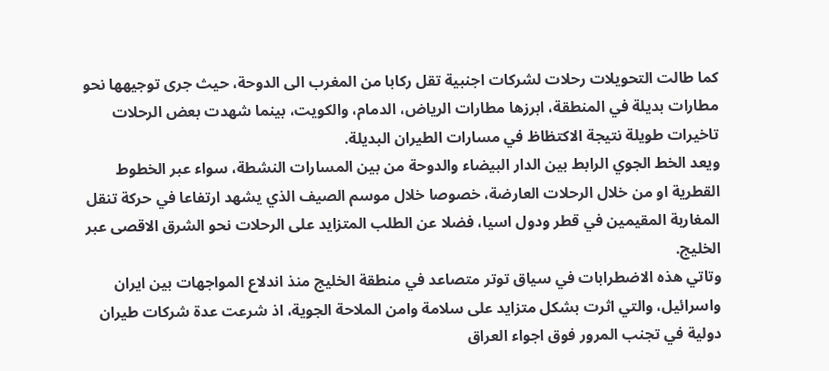كما طالت التحويلات رحلات لشركات اجنبية تقل ركابا من المغرب الى الدوحة، حيث جرى توجيهها نحو مطارات بديلة في المنطقة، ابرزها مطارات الرياض، الدمام، والكويت، بينما شهدت بعض الرحلات تاخيرات طويلة نتيجة الاكتظاظ في مسارات الطيران البديلة.
ويعد الخط الجوي الرابط بين الدار البيضاء والدوحة من بين المسارات النشطة، سواء عبر الخطوط القطرية او من خلال الرحلات العارضة، خصوصا خلال موسم الصيف الذي يشهد ارتفاعا في حركة تنقل المغاربة المقيمين في قطر ودول اسيا، فضلا عن الطلب المتزايد على الرحلات نحو الشرق الاقصى عبر الخليج.
وتاتي هذه الاضطرابات في سياق توتر متصاعد في منطقة الخليج منذ اندلاع المواجهات بين ايران واسرائيل، والتي اثرت بشكل متزايد على سلامة وامن الملاحة الجوية، اذ شرعت عدة شركات طيران دولية في تجنب المرور فوق اجواء العراق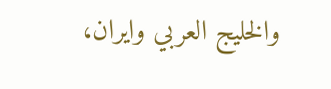والخليج العربي وايران،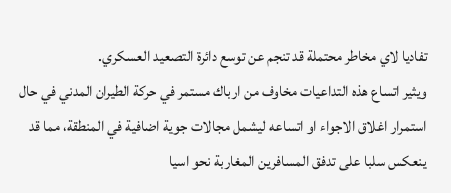تفاديا لاي مخاطر محتملة قد تنجم عن توسع دائرة التصعيد العسكري.
ويثير اتساع هذه التداعيات مخاوف من ارباك مستمر في حركة الطيران المدني في حال استمرار اغلاق الاجواء او اتساعه ليشمل مجالات جوية اضافية في المنطقة، مما قد ينعكس سلبا على تدفق المسافرين المغاربة نحو اسيا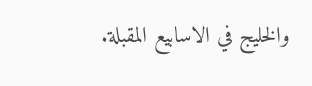والخليج في الاسابيع المقبلة.